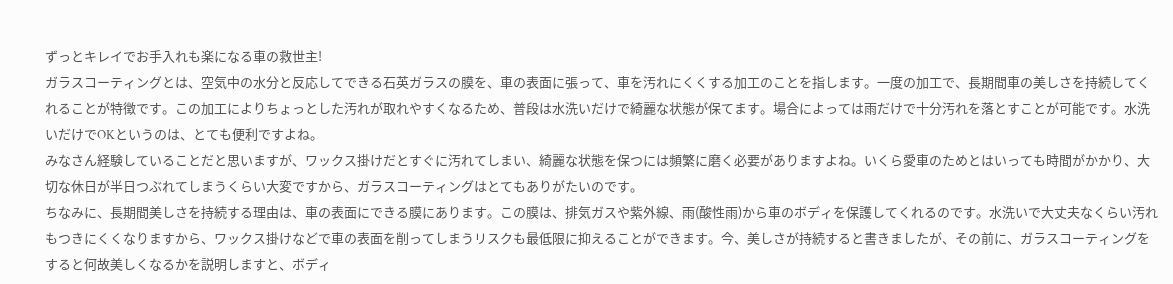ずっとキレイでお手入れも楽になる車の救世主!
ガラスコーティングとは、空気中の水分と反応してできる石英ガラスの膜を、車の表面に張って、車を汚れにくくする加工のことを指します。一度の加工で、長期間車の美しさを持続してくれることが特徴です。この加工によりちょっとした汚れが取れやすくなるため、普段は水洗いだけで綺麗な状態が保てます。場合によっては雨だけで十分汚れを落とすことが可能です。水洗いだけでOKというのは、とても便利ですよね。
みなさん経験していることだと思いますが、ワックス掛けだとすぐに汚れてしまい、綺麗な状態を保つには頻繁に磨く必要がありますよね。いくら愛車のためとはいっても時間がかかり、大切な休日が半日つぶれてしまうくらい大変ですから、ガラスコーティングはとてもありがたいのです。
ちなみに、長期間美しさを持続する理由は、車の表面にできる膜にあります。この膜は、排気ガスや紫外線、雨(酸性雨)から車のボディを保護してくれるのです。水洗いで大丈夫なくらい汚れもつきにくくなりますから、ワックス掛けなどで車の表面を削ってしまうリスクも最低限に抑えることができます。今、美しさが持続すると書きましたが、その前に、ガラスコーティングをすると何故美しくなるかを説明しますと、ボディ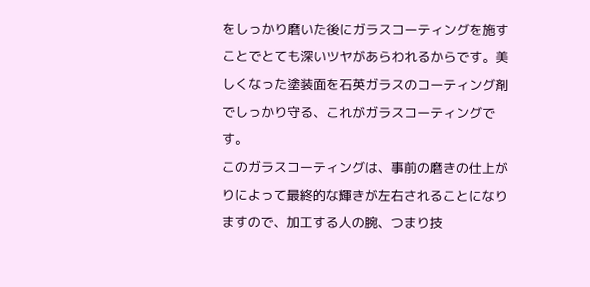をしっかり磨いた後にガラスコーティングを施すことでとても深いツヤがあらわれるからです。美しくなった塗装面を石英ガラスのコーティング剤でしっかり守る、これがガラスコーティングです。
このガラスコーティングは、事前の磨きの仕上がりによって最終的な輝きが左右されることになりますので、加工する人の腕、つまり技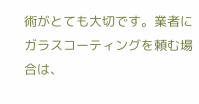術がとても大切です。業者にガラスコーティングを頼む場合は、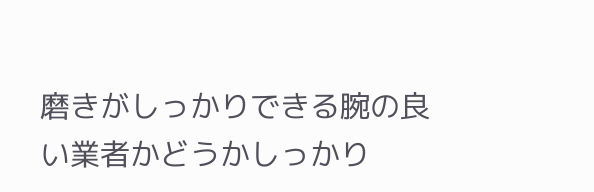磨きがしっかりできる腕の良い業者かどうかしっかり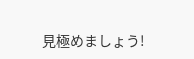見極めましょう!